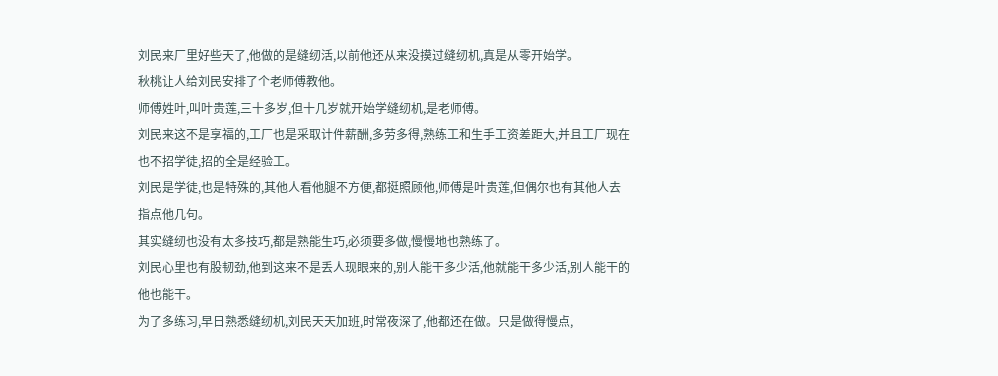刘民来厂里好些天了,他做的是缝纫活,以前他还从来没摸过缝纫机,真是从零开始学。
秋桃让人给刘民安排了个老师傅教他。
师傅姓叶,叫叶贵莲,三十多岁,但十几岁就开始学缝纫机,是老师傅。
刘民来这不是享福的,工厂也是采取计件薪酬,多劳多得,熟练工和生手工资差距大,并且工厂现在也不招学徒,招的全是经验工。
刘民是学徒,也是特殊的,其他人看他腿不方便,都挺照顾他,师傅是叶贵莲,但偶尔也有其他人去指点他几句。
其实缝纫也没有太多技巧,都是熟能生巧,必须要多做,慢慢地也熟练了。
刘民心里也有股韧劲,他到这来不是丢人现眼来的,别人能干多少活,他就能干多少活,别人能干的他也能干。
为了多练习,早日熟悉缝纫机,刘民天天加班,时常夜深了,他都还在做。只是做得慢点,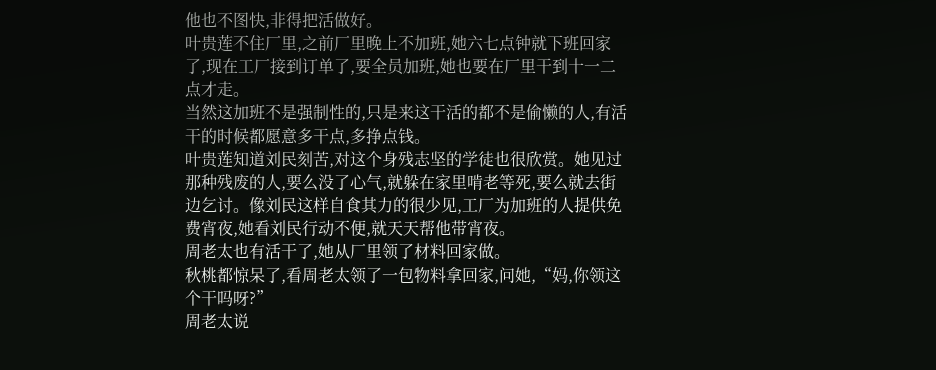他也不图快,非得把活做好。
叶贵莲不住厂里,之前厂里晚上不加班,她六七点钟就下班回家了,现在工厂接到订单了,要全员加班,她也要在厂里干到十一二点才走。
当然这加班不是强制性的,只是来这干活的都不是偷懒的人,有活干的时候都愿意多干点,多挣点钱。
叶贵莲知道刘民刻苦,对这个身残志坚的学徒也很欣赏。她见过那种残废的人,要么没了心气,就躲在家里啃老等死,要么就去街边乞讨。像刘民这样自食其力的很少见,工厂为加班的人提供免费宵夜,她看刘民行动不便,就天天帮他带宵夜。
周老太也有活干了,她从厂里领了材料回家做。
秋桃都惊呆了,看周老太领了一包物料拿回家,问她,“妈,你领这个干吗呀?”
周老太说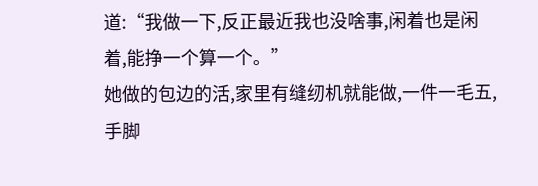道:“我做一下,反正最近我也没啥事,闲着也是闲着,能挣一个算一个。”
她做的包边的活,家里有缝纫机就能做,一件一毛五,手脚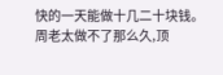快的一天能做十几二十块钱。
周老太做不了那么久,顶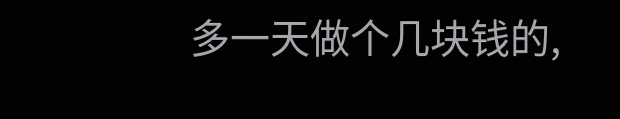多一天做个几块钱的,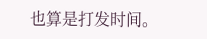也算是打发时间。